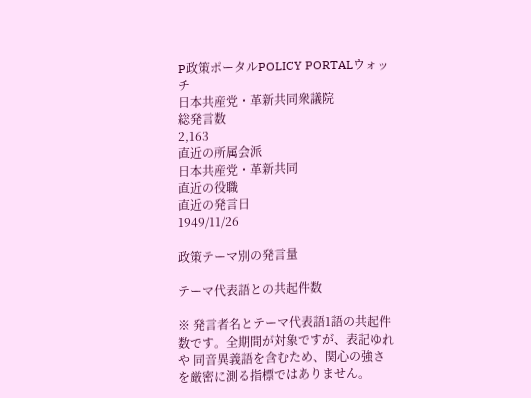P政策ポータルPOLICY PORTALウォッチ
日本共産党・革新共同衆議院
総発言数
2,163
直近の所属会派
日本共産党・革新共同
直近の役職
直近の発言日
1949/11/26

政策テーマ別の発言量

テーマ代表語との共起件数

※ 発言者名とテーマ代表語1語の共起件数です。全期間が対象ですが、表記ゆれや 同音異義語を含むため、関心の強さを厳密に測る指標ではありません。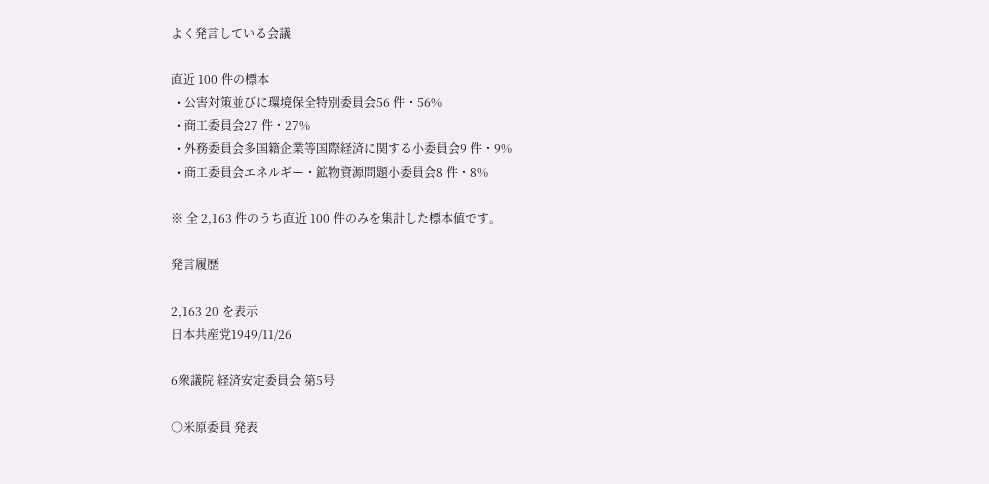よく発言している会議

直近 100 件の標本
  • 公害対策並びに環境保全特別委員会56 件・56%
  • 商工委員会27 件・27%
  • 外務委員会多国籍企業等国際経済に関する小委員会9 件・9%
  • 商工委員会エネルギー・鉱物資源問題小委員会8 件・8%

※ 全 2,163 件のうち直近 100 件のみを集計した標本値です。

発言履歴

2,163 20 を表示
日本共産党1949/11/26

6衆議院 経済安定委員会 第5号

○米原委員 発表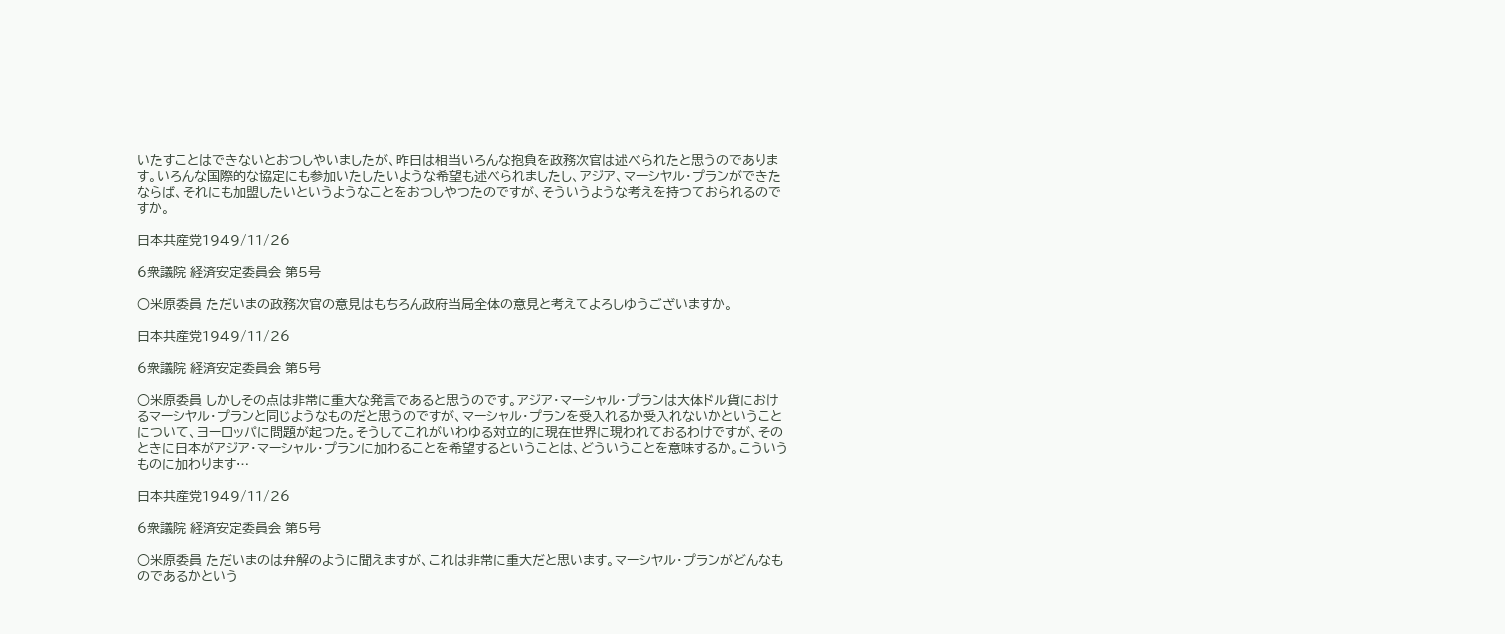いたすことはできないとおつしやいましたが、昨日は相当いろんな抱負を政務次官は述べられたと思うのであります。いろんな国際的な協定にも参加いたしたいような希望も述べられましたし、アジア、マーシヤル・プランができたならば、それにも加盟したいというようなことをおつしやつたのですが、そういうような考えを持つておられるのですか。

日本共産党1949/11/26

6衆議院 経済安定委員会 第5号

○米原委員 ただいまの政務次官の意見はもちろん政府当局全体の意見と考えてよろしゆうございますか。

日本共産党1949/11/26

6衆議院 経済安定委員会 第5号

○米原委員 しかしその点は非常に重大な発言であると思うのです。アジア・マーシャル・プランは大体ドル貨におけるマーシヤル・プランと同じようなものだと思うのですが、マーシャル・プランを受入れるか受入れないかということについて、ヨーロッパに問題が起つた。そうしてこれがいわゆる対立的に現在世界に現われておるわけですが、そのときに日本がアジア・マーシャル・プランに加わることを希望するということは、どういうことを意味するか。こういうものに加わります…

日本共産党1949/11/26

6衆議院 経済安定委員会 第5号

○米原委員 ただいまのは弁解のように聞えますが、これは非常に重大だと思います。マーシヤル・プランがどんなものであるかという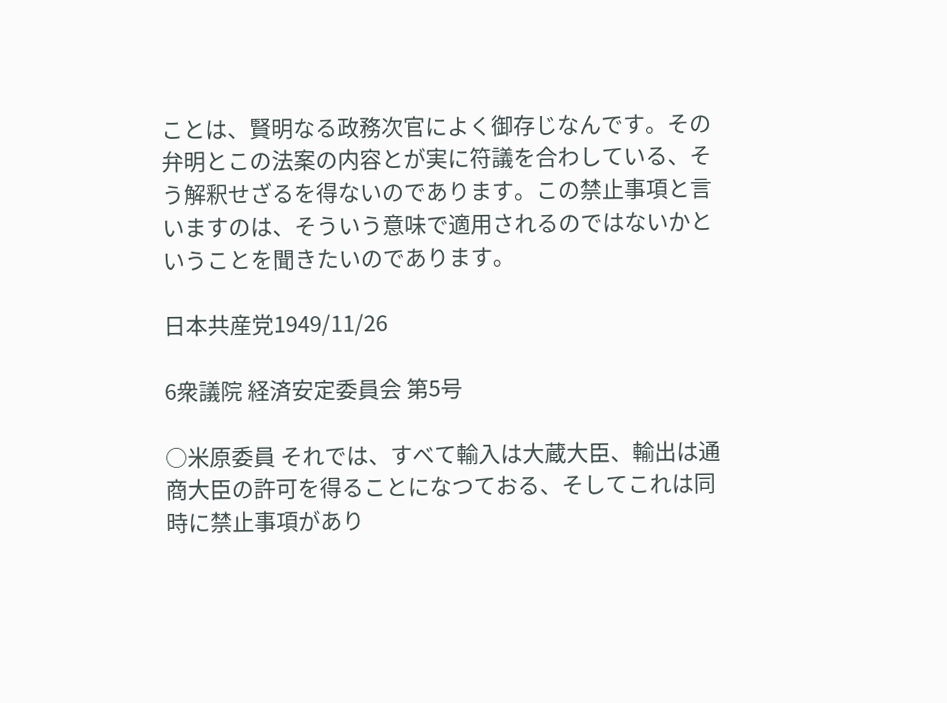ことは、賢明なる政務次官によく御存じなんです。その弁明とこの法案の内容とが実に符議を合わしている、そう解釈せざるを得ないのであります。この禁止事項と言いますのは、そういう意味で適用されるのではないかということを聞きたいのであります。

日本共産党1949/11/26

6衆議院 経済安定委員会 第5号

○米原委員 それでは、すべて輸入は大蔵大臣、輸出は通商大臣の許可を得ることになつておる、そしてこれは同時に禁止事項があり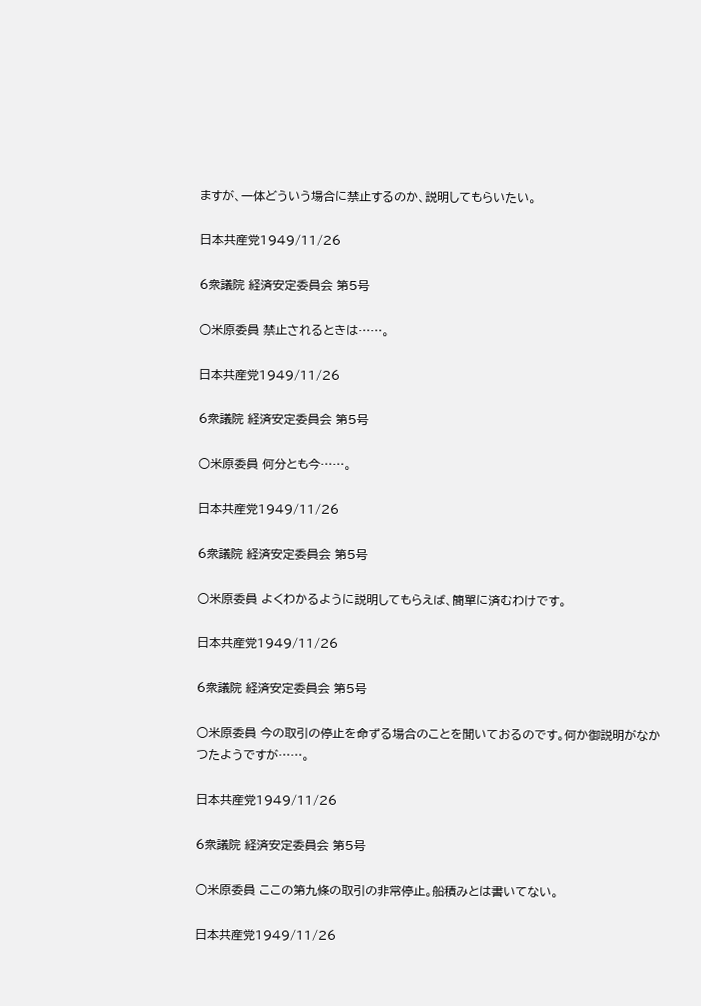ますが、一体どういう場合に禁止するのか、説明してもらいたい。

日本共産党1949/11/26

6衆議院 経済安定委員会 第5号

○米原委員 禁止されるときは……。

日本共産党1949/11/26

6衆議院 経済安定委員会 第5号

○米原委員 何分とも今……。

日本共産党1949/11/26

6衆議院 経済安定委員会 第5号

○米原委員 よくわかるように説明してもらえば、簡單に済むわけです。

日本共産党1949/11/26

6衆議院 経済安定委員会 第5号

○米原委員 今の取引の停止を命ずる場合のことを聞いておるのです。何か御説明がなかつたようですが……。

日本共産党1949/11/26

6衆議院 経済安定委員会 第5号

○米原委員 ここの第九條の取引の非常停止。船積みとは書いてない。

日本共産党1949/11/26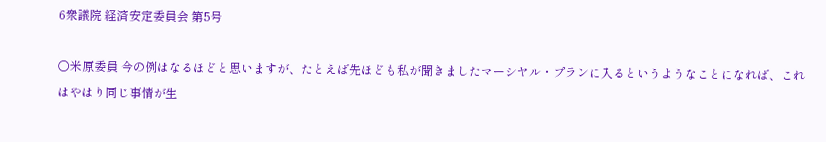6衆議院 経済安定委員会 第5号

○米原委員 今の例はなるほどと思いますが、たとえば先ほども私が聞きましたマーシヤル・プランに入るというようなことになれば、これはやはり同じ事情が生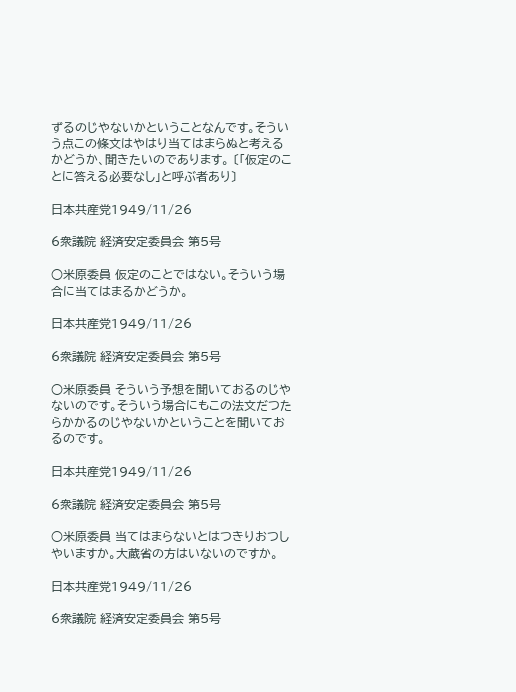ずるのじやないかということなんです。そういう点この條文はやはり当てはまらぬと考えるかどうか、聞きたいのであります。 〔「仮定のことに答える必要なし」と呼ぶ者あり〕

日本共産党1949/11/26

6衆議院 経済安定委員会 第5号

○米原委員 仮定のことではない。そういう場合に当てはまるかどうか。

日本共産党1949/11/26

6衆議院 経済安定委員会 第5号

○米原委員 そういう予想を聞いておるのじやないのです。そういう場合にもこの法文だつたらかかるのじやないかということを聞いておるのです。

日本共産党1949/11/26

6衆議院 経済安定委員会 第5号

○米原委員 当てはまらないとはつきりおつしやいますか。大蔵省の方はいないのですか。

日本共産党1949/11/26

6衆議院 経済安定委員会 第5号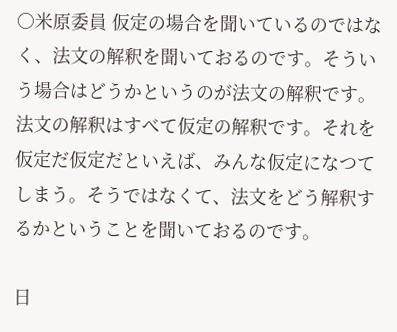○米原委員 仮定の場合を聞いているのではなく、法文の解釈を聞いておるのです。そういう場合はどうかというのが法文の解釈です。法文の解釈はすべて仮定の解釈です。それを仮定だ仮定だといえば、みんな仮定になつてしまう。そうではなくて、法文をどう解釈するかということを聞いておるのです。

日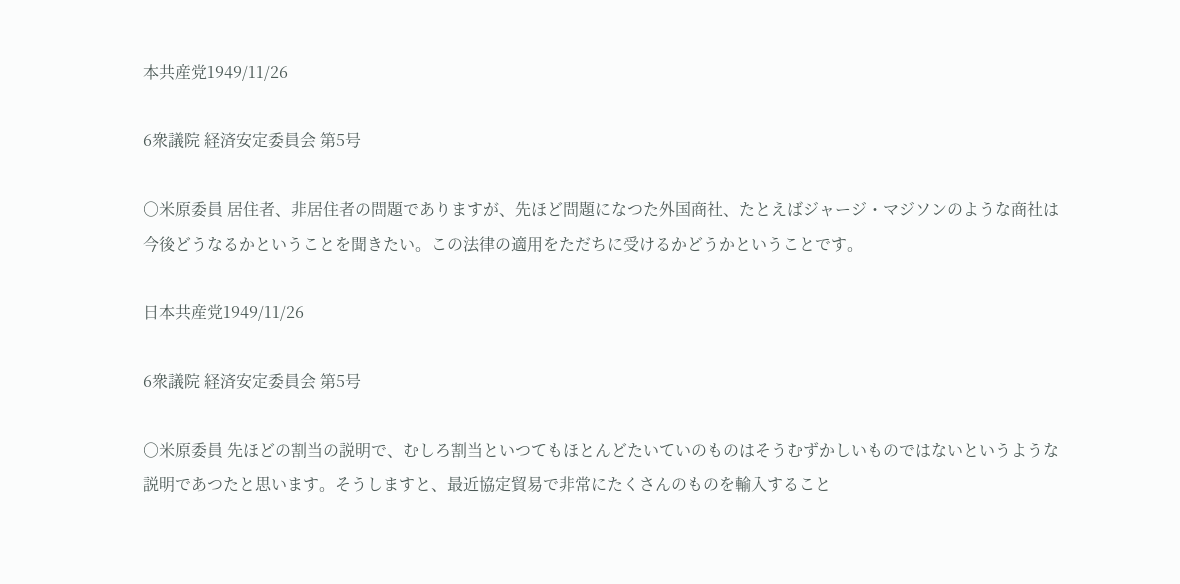本共産党1949/11/26

6衆議院 経済安定委員会 第5号

○米原委員 居住者、非居住者の問題でありますが、先ほど問題になつた外国商社、たとえばジャージ・マジソンのような商社は今後どうなるかということを聞きたい。この法律の適用をただちに受けるかどうかということです。

日本共産党1949/11/26

6衆議院 経済安定委員会 第5号

○米原委員 先ほどの割当の説明で、むしろ割当といつてもほとんどたいていのものはそうむずかしいものではないというような説明であつたと思います。そうしますと、最近協定貿易で非常にたくさんのものを輸入すること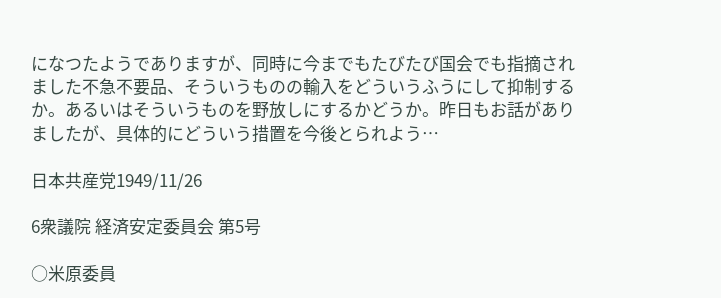になつたようでありますが、同時に今までもたびたび国会でも指摘されました不急不要品、そういうものの輸入をどういうふうにして抑制するか。あるいはそういうものを野放しにするかどうか。昨日もお話がありましたが、具体的にどういう措置を今後とられよう…

日本共産党1949/11/26

6衆議院 経済安定委員会 第5号

○米原委員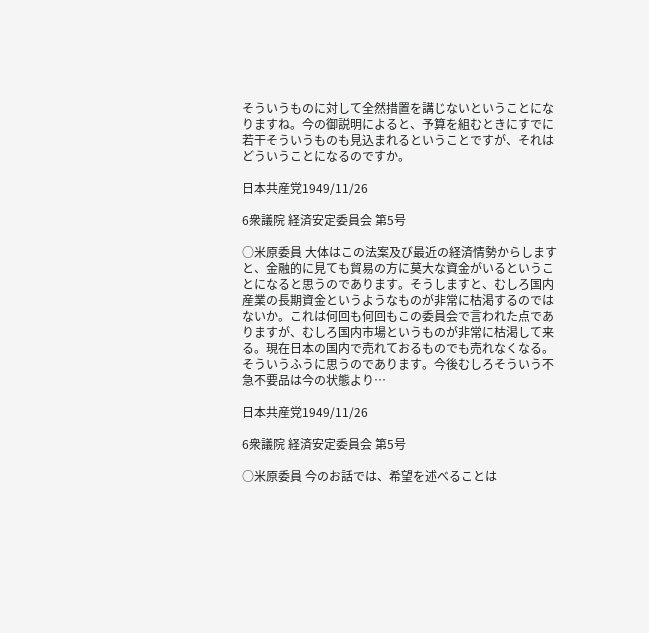そういうものに対して全然措置を講じないということになりますね。今の御説明によると、予算を組むときにすでに若干そういうものも見込まれるということですが、それはどういうことになるのですか。

日本共産党1949/11/26

6衆議院 経済安定委員会 第5号

○米原委員 大体はこの法案及び最近の経済情勢からしますと、金融的に見ても貿易の方に莫大な資金がいるということになると思うのであります。そうしますと、むしろ国内産業の長期資金というようなものが非常に枯渇するのではないか。これは何回も何回もこの委員会で言われた点でありますが、むしろ国内市場というものが非常に枯渇して来る。現在日本の国内で売れておるものでも売れなくなる。そういうふうに思うのであります。今後むしろそういう不急不要品は今の状態より…

日本共産党1949/11/26

6衆議院 経済安定委員会 第5号

○米原委員 今のお話では、希望を述べることは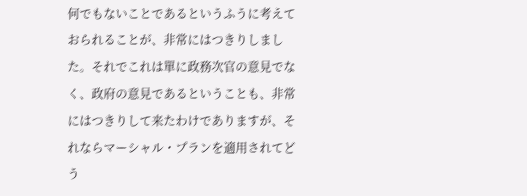何でもないことであるというふうに考えておられることが、非常にはつきりしました。それでこれは單に政務次官の意見でなく、政府の意見であるということも、非常にはつきりして来たわけでありますが、それならマーシャル・プランを適用されてどう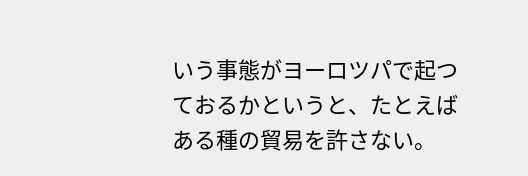いう事態がヨーロツパで起つておるかというと、たとえばある種の貿易を許さない。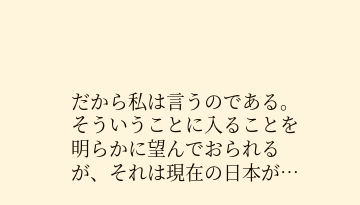だから私は言うのである。そういうことに入ることを明らかに望んでおられるが、それは現在の日本が…